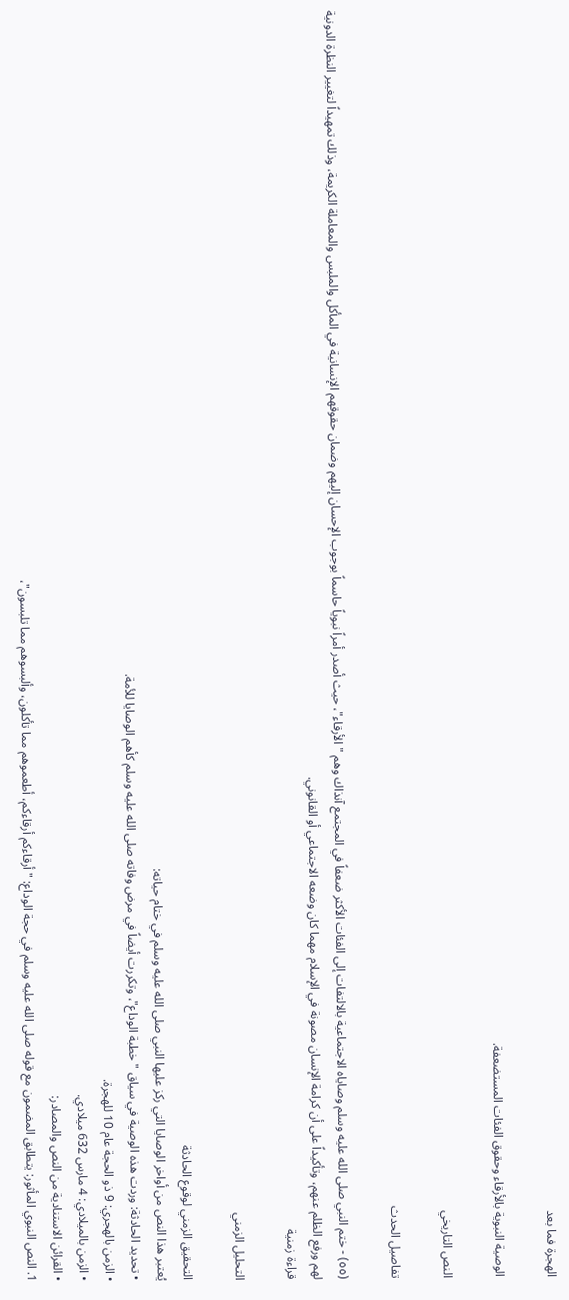الهجرة فما بعد

الوصية النبوية بالأرقاء وحقوق الفئات المستضعفة.

النص التاريخي

تفاصيل الحدث

(٥٥) - ختم النبي صلى الله عليه وسلم وصاياه الاجتماعية بالالتفات إلى الفئات الأكثر ضعفاً في المجتمع آنذاك وهم "الأرقاء"، حيث أصدر أمراً نبوياً حاسماً بوجوب الإحسان إليهم وضمان حقوقهم الإنسانية في المأكل والملبس والمعاملة الكريمة، وذلك تمهيداً لتغيير النظرة الدونية لهم ورفع الظلم عنهم، وتأكيداً على أن كرامة الإنسان مصونة في الإسلام مهما كان وضعه الاجتماعي أو القانوني.
قراءة زمنية

التحليل الزمني

التحقيق الزمني لوقوع الحادثة
يُعتبر هذا النص من أواخر الوصايا التي ركز عليها النبي صلى الله عليه وسلم في ختام حياته:
• تحديد الحادثة: وردت هذه الوصية في سياق "خطبة الوداع"، وتكررت أيضاً في مرض وفاته صلى الله عليه وسلم كأهم الوصايا للأمة.
• الزمن بالهجري: 9 ذو الحجة عام 10 للهجرة.
• الزمن بالميلادي: 4 مارس 632 ميلادي.
• القرائن الاستنادية من النص والمصادر:
1. النص النبوي المأثور: يتطابق المضمون مع قوله صلى الله عليه وسلم في حجة الوداع: "أرقاءكم أرقاءكم، أطعموهم مما تأكلون، وألبسوهم مما تلبسون"،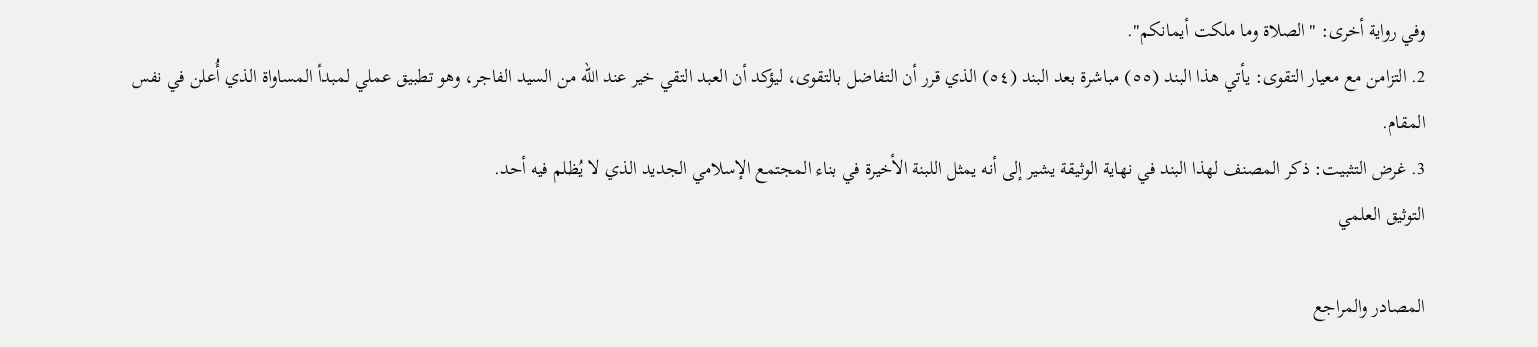وفي رواية أخرى: "الصلاة وما ملكت أيمانكم".
2. التزامن مع معيار التقوى: يأتي هذا البند (٥٥) مباشرة بعد البند (٥٤) الذي قرر أن التفاضل بالتقوى، ليؤكد أن العبد التقي خير عند الله من السيد الفاجر، وهو تطبيق عملي لمبدأ المساواة الذي أُعلن في نفس المقام.
3. غرض التثبيت: ذكر المصنف لهذا البند في نهاية الوثيقة يشير إلى أنه يمثل اللبنة الأخيرة في بناء المجتمع الإسلامي الجديد الذي لا يُظلم فيه أحد.
التوثيق العلمي

المصادر والمراجع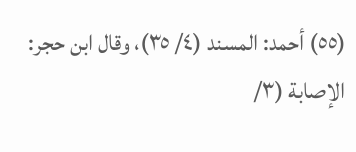(٥٥) أحمد: المسند (٤/ ٣٥)، وقال ابن حجر: الإصابة (٣/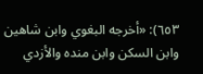٦٥٣): «أخرجه البغوي وابن شاهين وابن السكن وابن منده والأزدي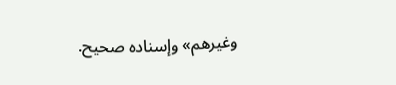وغيرهم» وإسناده صحيح.